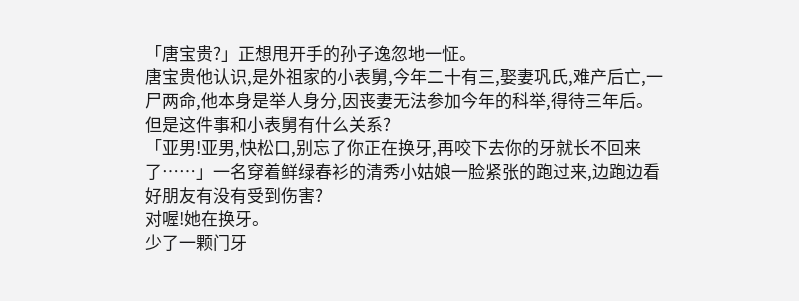「唐宝贵?」正想甩开手的孙子逸忽地一怔。
唐宝贵他认识,是外祖家的小表舅,今年二十有三,娶妻巩氏,难产后亡,一尸两命,他本身是举人身分,因丧妻无法参加今年的科举,得待三年后。
但是这件事和小表舅有什么关系?
「亚男!亚男,快松口,别忘了你正在换牙,再咬下去你的牙就长不回来了……」一名穿着鲜绿春衫的清秀小姑娘一脸紧张的跑过来,边跑边看好朋友有没有受到伤害?
对喔!她在换牙。
少了一颗门牙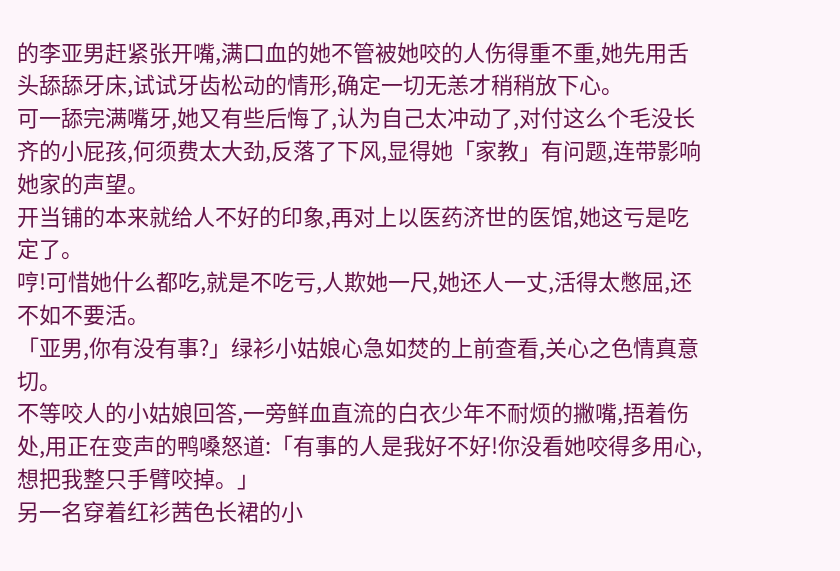的李亚男赶紧张开嘴,满口血的她不管被她咬的人伤得重不重,她先用舌头舔舔牙床,试试牙齿松动的情形,确定一切无恙才稍稍放下心。
可一舔完满嘴牙,她又有些后悔了,认为自己太冲动了,对付这么个毛没长齐的小屁孩,何须费太大劲,反落了下风,显得她「家教」有问题,连带影响她家的声望。
开当铺的本来就给人不好的印象,再对上以医药济世的医馆,她这亏是吃定了。
哼!可惜她什么都吃,就是不吃亏,人欺她一尺,她还人一丈,活得太憋屈,还不如不要活。
「亚男,你有没有事?」绿衫小姑娘心急如焚的上前查看,关心之色情真意切。
不等咬人的小姑娘回答,一旁鲜血直流的白衣少年不耐烦的撇嘴,捂着伤处,用正在变声的鸭嗓怒道:「有事的人是我好不好!你没看她咬得多用心,想把我整只手臂咬掉。」
另一名穿着红衫茜色长裙的小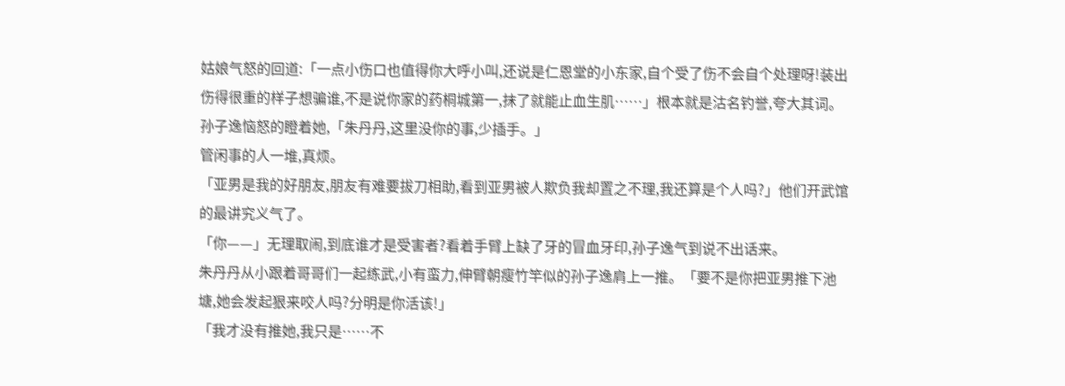姑娘气怒的回道:「一点小伤口也值得你大呼小叫,还说是仁恩堂的小东家,自个受了伤不会自个处理呀!装出伤得很重的样子想骗谁,不是说你家的药桐城第一,抹了就能止血生肌……」根本就是沽名钓誉,夸大其词。
孙子逸恼怒的瞪着她,「朱丹丹,这里没你的事,少插手。」
管闲事的人一堆,真烦。
「亚男是我的好朋友,朋友有难要拔刀相助,看到亚男被人欺负我却置之不理,我还算是个人吗?」他们开武馆的最讲究义气了。
「你——」无理取闹,到底谁才是受害者?看着手臂上缺了牙的冒血牙印,孙子逸气到说不出话来。
朱丹丹从小跟着哥哥们一起练武,小有蛮力,伸臂朝瘦竹竿似的孙子逸肩上一推。「要不是你把亚男推下池塘,她会发起狠来咬人吗?分明是你活该!」
「我才没有推她,我只是……不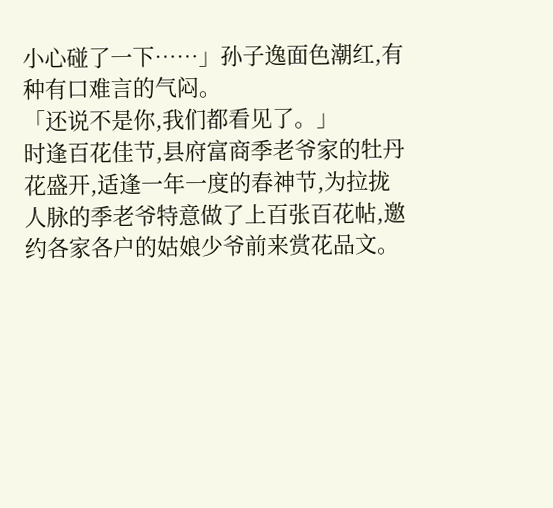小心碰了一下……」孙子逸面色潮红,有种有口难言的气闷。
「还说不是你,我们都看见了。」
时逢百花佳节,县府富商季老爷家的牡丹花盛开,适逢一年一度的春神节,为拉拢人脉的季老爷特意做了上百张百花帖,邀约各家各户的姑娘少爷前来赏花品文。